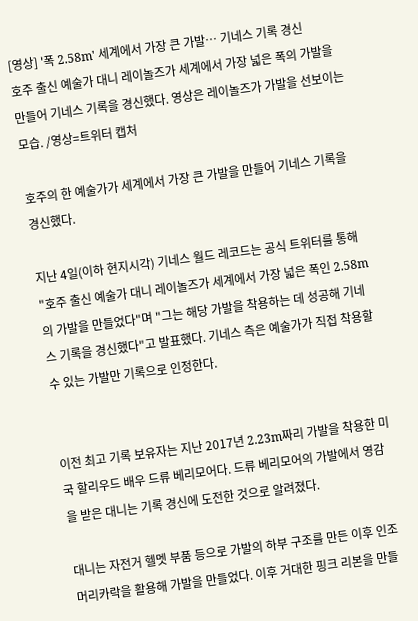[영상] '폭 2.58m' 세계에서 가장 큰 가발… 기네스 기록 경신
호주 출신 예술가 대니 레이놀즈가 세계에서 가장 넓은 폭의 가발을 만들어 기네스 기록을 경신했다. 영상은 레이놀즈가 가발을 선보이는 모습. /영상=트위터 캡처

호주의 한 예술가가 세계에서 가장 큰 가발을 만들어 기네스 기록을 경신했다.

지난 4일(이하 현지시각) 기네스 월드 레코드는 공식 트위터를 통해 "호주 출신 예술가 대니 레이놀즈가 세계에서 가장 넓은 폭인 2.58m의 가발을 만들었다"며 "그는 해당 가발을 착용하는 데 성공해 기네스 기록을 경신했다"고 발표했다. 기네스 측은 예술가가 직접 착용할 수 있는 가발만 기록으로 인정한다.


이전 최고 기록 보유자는 지난 2017년 2.23m짜리 가발을 착용한 미국 할리우드 배우 드류 베리모어다. 드류 베리모어의 가발에서 영감을 받은 대니는 기록 경신에 도전한 것으로 알려졌다.

대니는 자전거 헬멧 부품 등으로 가발의 하부 구조를 만든 이후 인조 머리카락을 활용해 가발을 만들었다. 이후 거대한 핑크 리본을 만들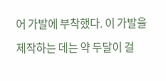어 가발에 부착했다. 이 가발을 제작하는 데는 약 두달이 걸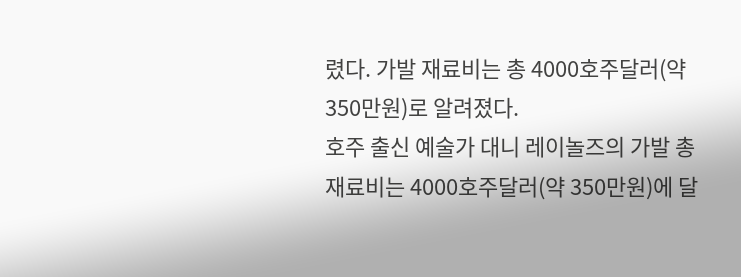렸다. 가발 재료비는 총 4000호주달러(약 350만원)로 알려졌다.
호주 출신 예술가 대니 레이놀즈의 가발 총재료비는 4000호주달러(약 350만원)에 달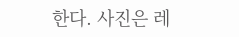한다. 사진은 레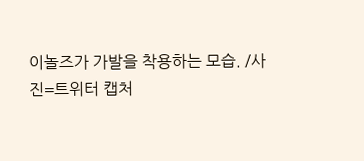이놀즈가 가발을 착용하는 모습. /사진=트위터 캡처